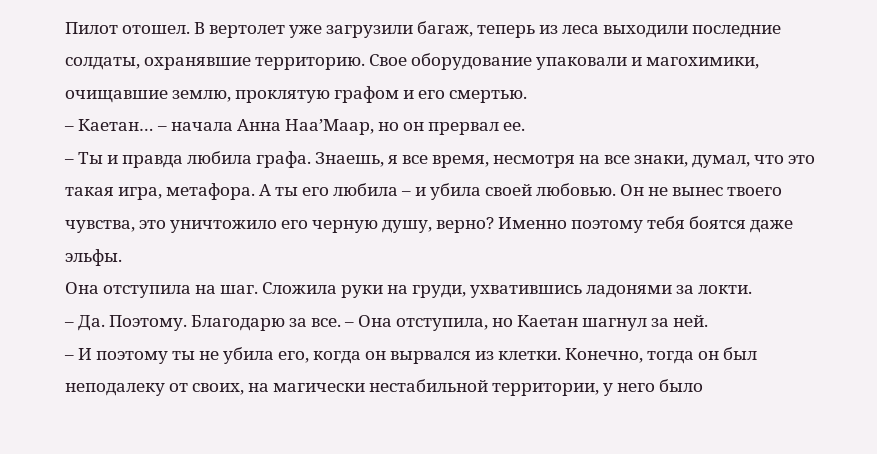Пилот отошел. В вертолет уже загрузили багаж, теперь из леса выходили последние солдаты, охранявшие территорию. Свое оборудование упаковали и магохимики, очищавшие землю, проклятую графом и его смертью.
– Каетан… – начала Анна Наа’Маар, но он прервал ее.
– Ты и правда любила графа. Знаешь, я все время, несмотря на все знаки, думал, что это такая игра, метафора. А ты его любила – и убила своей любовью. Он не вынес твоего чувства, это уничтожило его черную душу, верно? Именно поэтому тебя боятся даже эльфы.
Она отступила на шаг. Сложила руки на груди, ухватившись ладонями за локти.
– Да. Поэтому. Благодарю за все. – Она отступила, но Каетан шагнул за ней.
– И поэтому ты не убила его, когда он вырвался из клетки. Конечно, тогда он был неподалеку от своих, на магически нестабильной территории, у него было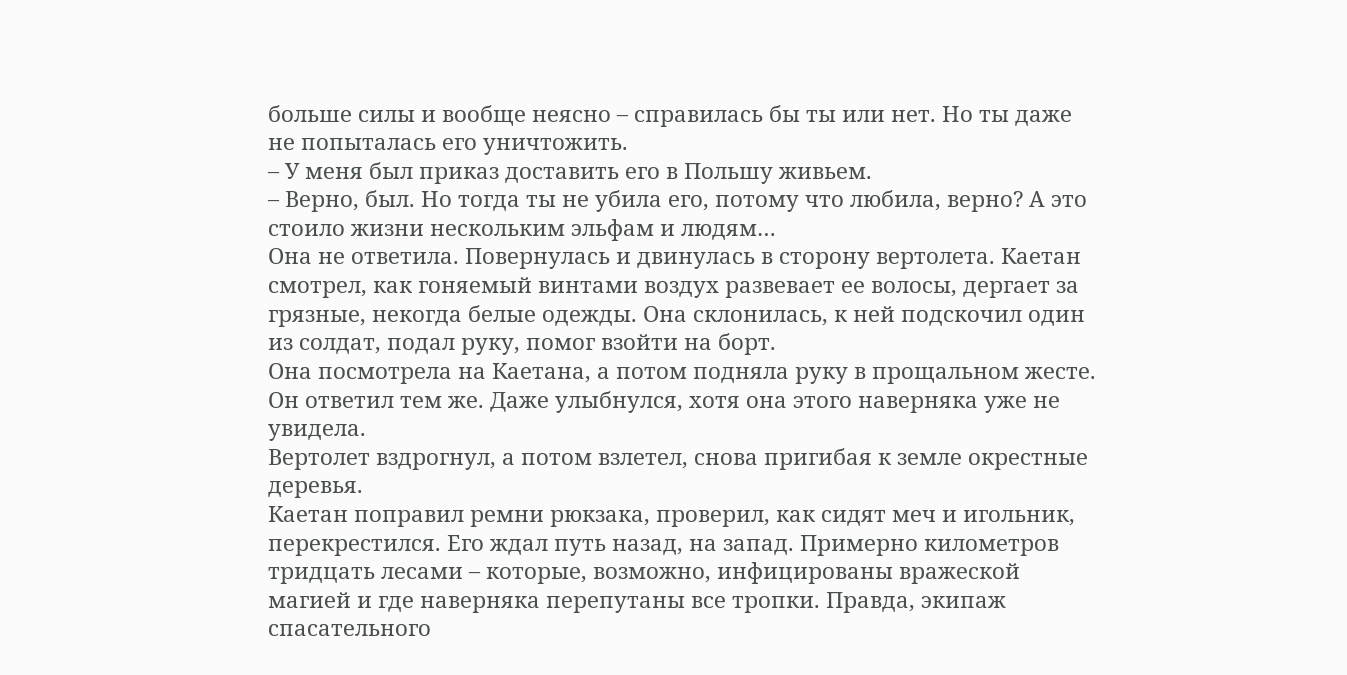больше силы и вообще неясно – справилась бы ты или нет. Но ты даже не попыталась его уничтожить.
– У меня был приказ доставить его в Польшу живьем.
– Верно, был. Но тогда ты не убила его, потому что любила, верно? А это стоило жизни нескольким эльфам и людям…
Она не ответила. Повернулась и двинулась в сторону вертолета. Каетан смотрел, как гоняемый винтами воздух развевает ее волосы, дергает за грязные, некогда белые одежды. Она склонилась, к ней подскочил один из солдат, подал руку, помог взойти на борт.
Она посмотрела на Каетана, а потом подняла руку в прощальном жесте. Он ответил тем же. Даже улыбнулся, хотя она этого наверняка уже не увидела.
Вертолет вздрогнул, а потом взлетел, снова пригибая к земле окрестные деревья.
Каетан поправил ремни рюкзака, проверил, как сидят меч и игольник, перекрестился. Его ждал путь назад, на запад. Примерно километров тридцать лесами – которые, возможно, инфицированы вражеской магией и где наверняка перепутаны все тропки. Правда, экипаж спасательного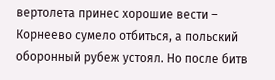вертолета принес хорошие вести – Корнеево сумело отбиться, а польский оборонный рубеж устоял. Но после битв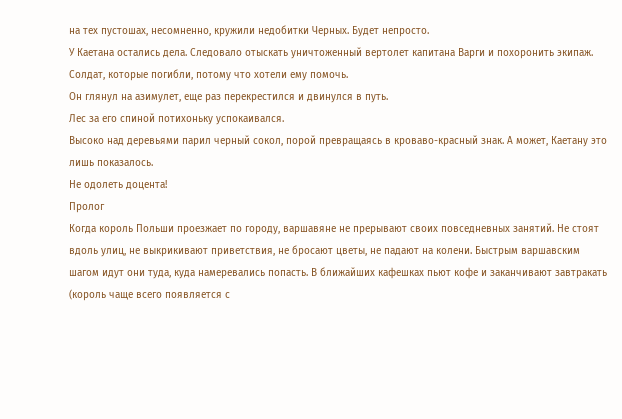на тех пустошах, несомненно, кружили недобитки Черных. Будет непросто.
У Каетана остались дела. Следовало отыскать уничтоженный вертолет капитана Варги и похоронить экипаж. Солдат, которые погибли, потому что хотели ему помочь.
Он глянул на азимулет, еще раз перекрестился и двинулся в путь.
Лес за его спиной потихоньку успокаивался.
Высоко над деревьями парил черный сокол, порой превращаясь в кроваво-красный знак. А может, Каетану это лишь показалось.
Не одолеть доцента!
Пролог
Когда король Польши проезжает по городу, варшавяне не прерывают своих повседневных занятий. Не стоят вдоль улиц, не выкрикивают приветствия, не бросают цветы, не падают на колени. Быстрым варшавским шагом идут они туда, куда намеревались попасть. В ближайших кафешках пьют кофе и заканчивают завтракать (король чаще всего появляется с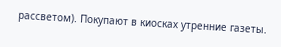рассветом). Покупают в киосках утренние газеты.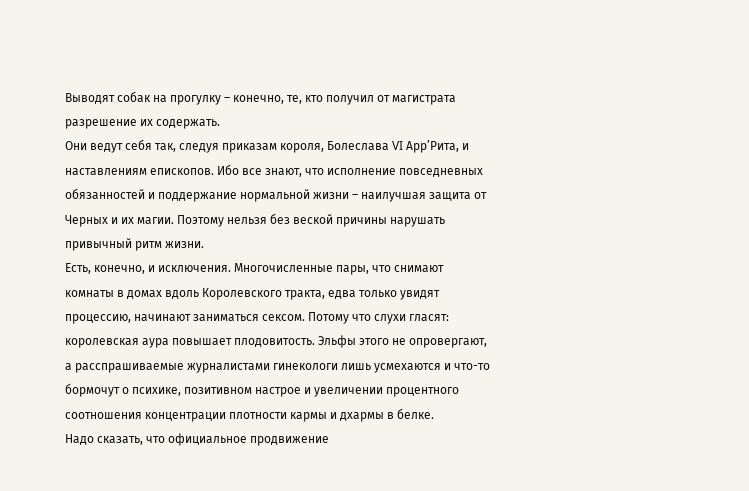Выводят собак на прогулку – конечно, те, кто получил от магистрата разрешение их содержать.
Они ведут себя так, следуя приказам короля, Болеслава VI Арр’Рита, и наставлениям епископов. Ибо все знают, что исполнение повседневных обязанностей и поддержание нормальной жизни – наилучшая защита от Черных и их магии. Поэтому нельзя без веской причины нарушать привычный ритм жизни.
Есть, конечно, и исключения. Многочисленные пары, что снимают комнаты в домах вдоль Королевского тракта, едва только увидят процессию, начинают заниматься сексом. Потому что слухи гласят: королевская аура повышает плодовитость. Эльфы этого не опровергают, а расспрашиваемые журналистами гинекологи лишь усмехаются и что-то бормочут о психике, позитивном настрое и увеличении процентного соотношения концентрации плотности кармы и дхармы в белке.
Надо сказать, что официальное продвижение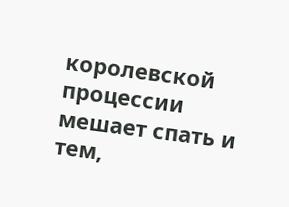королевской процессии мешает спать и тем,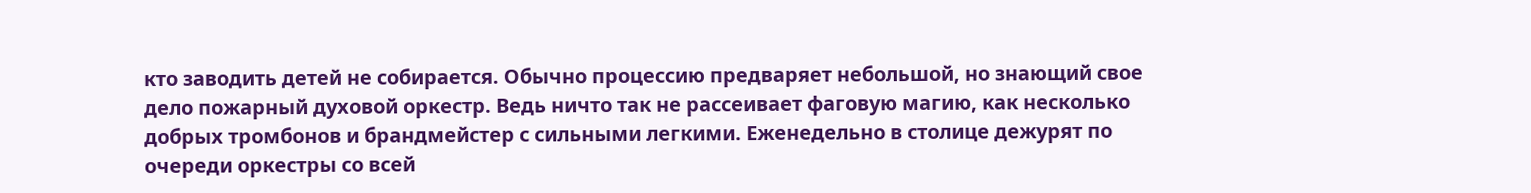кто заводить детей не собирается. Обычно процессию предваряет небольшой, но знающий свое дело пожарный духовой оркестр. Ведь ничто так не рассеивает фаговую магию, как несколько добрых тромбонов и брандмейстер с сильными легкими. Еженедельно в столице дежурят по очереди оркестры со всей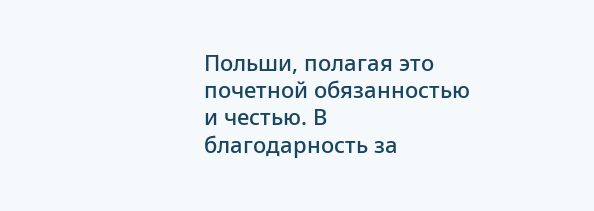Польши, полагая это почетной обязанностью и честью. В благодарность за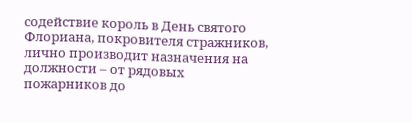содействие король в День святого Флориана, покровителя стражников, лично производит назначения на должности – от рядовых пожарников до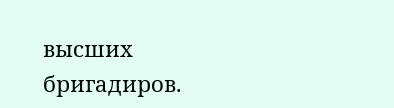высших бригадиров.